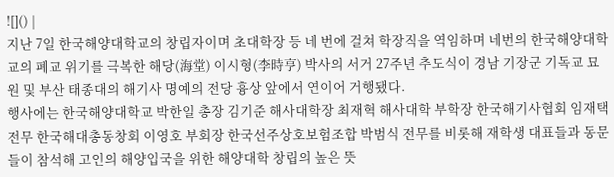![]() |
지난 7일 한국해양대학교의 창립자이며 초대학장 등 네 번에 걸쳐 학장직을 역임하며 네번의 한국해양대학교의 폐교 위기를 극복한 해당(海堂) 이시형(李時亨) 박사의 서거 27주년 추도식이 경남 기장군 기독교 묘원 및 부산 태종대의 해기사 명예의 전당 흉상 앞에서 연이어 거행됐다.
행사에는 한국해양대학교 박한일 총장 김기준 해사대학장 최재혁 해사대학 부학장 한국해기사협회 임재택 전무 한국해대총동창회 이영호 부회장 한국선주상호보험조합 박범식 전무를 비롯해 재학생 대표들과 동문들이 참석해 고인의 해양입국을 위한 해양대학 창립의 높은 뜻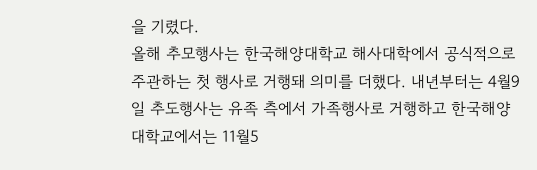을 기렸다.
올해 추모행사는 한국해양대학교 해사대학에서 공식적으로 주관하는 첫 행사로 거행돼 의미를 더했다. 내년부터는 4월9일 추도행사는 유족 측에서 가족행사로 거행하고 한국해양대학교에서는 11월5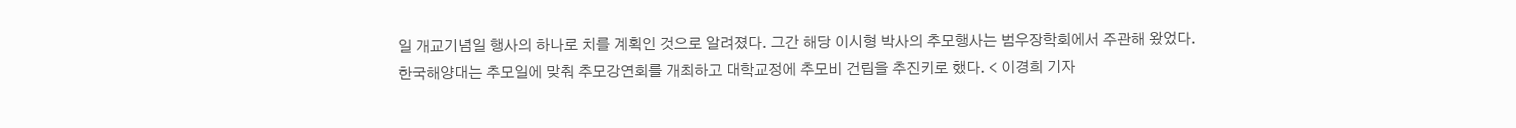일 개교기념일 행사의 하나로 치를 계획인 것으로 알려졌다. 그간 해당 이시형 박사의 추모행사는 범우장학회에서 주관해 왔었다.
한국해양대는 추모일에 맞춰 추모강연회를 개최하고 대학교정에 추모비 건립을 추진키로 했다. < 이경희 기자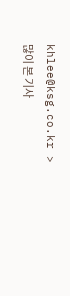khlee@ksg.co.kr >
많이 본 기사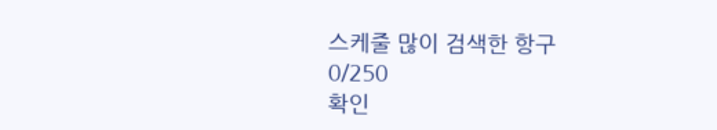스케줄 많이 검색한 항구
0/250
확인